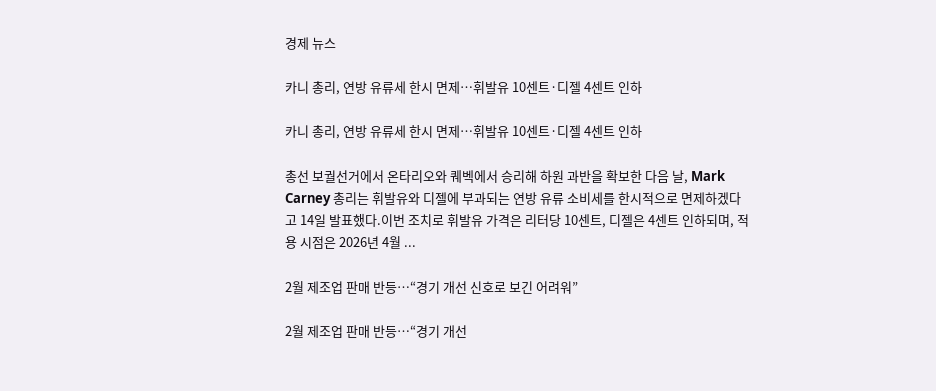경제 뉴스

카니 총리, 연방 유류세 한시 면제…휘발유 10센트·디젤 4센트 인하

카니 총리, 연방 유류세 한시 면제…휘발유 10센트·디젤 4센트 인하

총선 보궐선거에서 온타리오와 퀘벡에서 승리해 하원 과반을 확보한 다음 날, Mark Carney 총리는 휘발유와 디젤에 부과되는 연방 유류 소비세를 한시적으로 면제하겠다고 14일 발표했다.이번 조치로 휘발유 가격은 리터당 10센트, 디젤은 4센트 인하되며, 적용 시점은 2026년 4월 ...

2월 제조업 판매 반등…“경기 개선 신호로 보긴 어려워”

2월 제조업 판매 반등…“경기 개선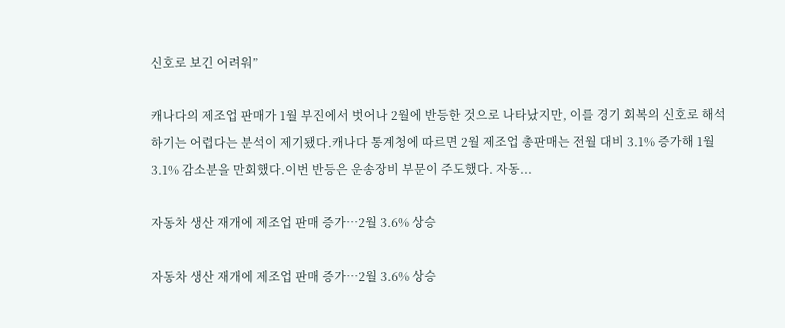신호로 보긴 어려워”

캐나다의 제조업 판매가 1월 부진에서 벗어나 2월에 반등한 것으로 나타났지만, 이를 경기 회복의 신호로 해석하기는 어렵다는 분석이 제기됐다.캐나다 통계청에 따르면 2월 제조업 총판매는 전월 대비 3.1% 증가해 1월 3.1% 감소분을 만회했다.이번 반등은 운송장비 부문이 주도했다. 자동...

자동차 생산 재개에 제조업 판매 증가…2월 3.6% 상승

자동차 생산 재개에 제조업 판매 증가…2월 3.6% 상승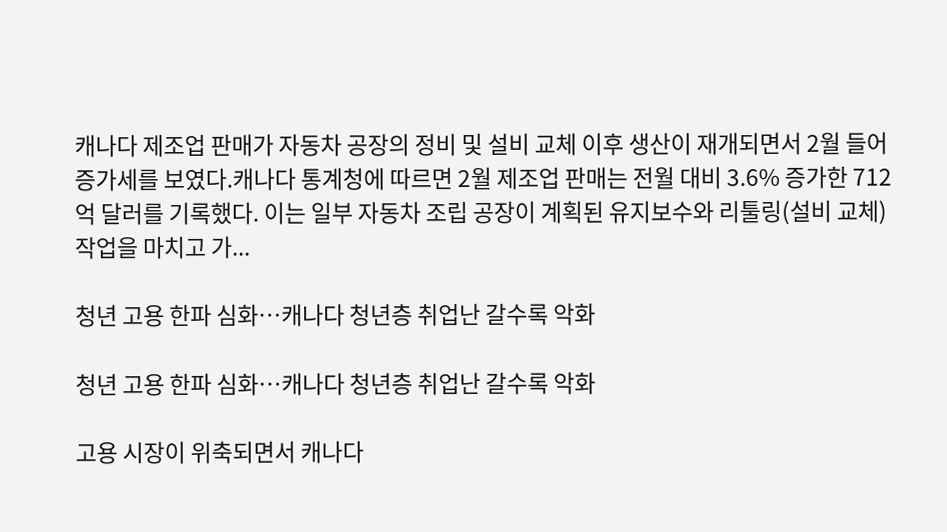캐나다 제조업 판매가 자동차 공장의 정비 및 설비 교체 이후 생산이 재개되면서 2월 들어 증가세를 보였다.캐나다 통계청에 따르면 2월 제조업 판매는 전월 대비 3.6% 증가한 712억 달러를 기록했다. 이는 일부 자동차 조립 공장이 계획된 유지보수와 리툴링(설비 교체) 작업을 마치고 가...

청년 고용 한파 심화…캐나다 청년층 취업난 갈수록 악화

청년 고용 한파 심화…캐나다 청년층 취업난 갈수록 악화

고용 시장이 위축되면서 캐나다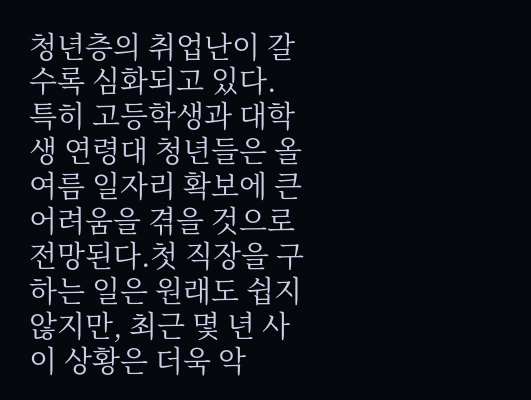청년층의 취업난이 갈수록 심화되고 있다. 특히 고등학생과 대학생 연령대 청년들은 올여름 일자리 확보에 큰 어려움을 겪을 것으로 전망된다.첫 직장을 구하는 일은 원래도 쉽지 않지만, 최근 몇 년 사이 상황은 더욱 악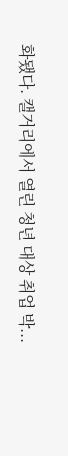화됐다. 캘거리에서 열린 청년 대상 취업 박...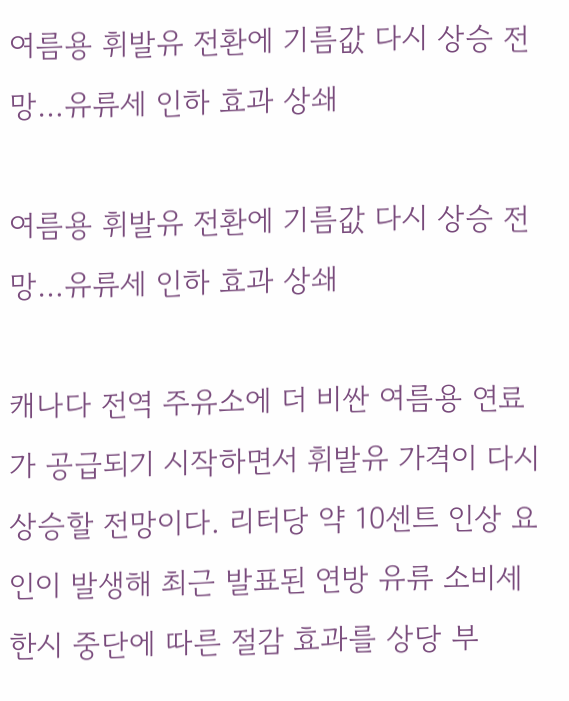여름용 휘발유 전환에 기름값 다시 상승 전망…유류세 인하 효과 상쇄

여름용 휘발유 전환에 기름값 다시 상승 전망…유류세 인하 효과 상쇄

캐나다 전역 주유소에 더 비싼 여름용 연료가 공급되기 시작하면서 휘발유 가격이 다시 상승할 전망이다. 리터당 약 10센트 인상 요인이 발생해 최근 발표된 연방 유류 소비세 한시 중단에 따른 절감 효과를 상당 부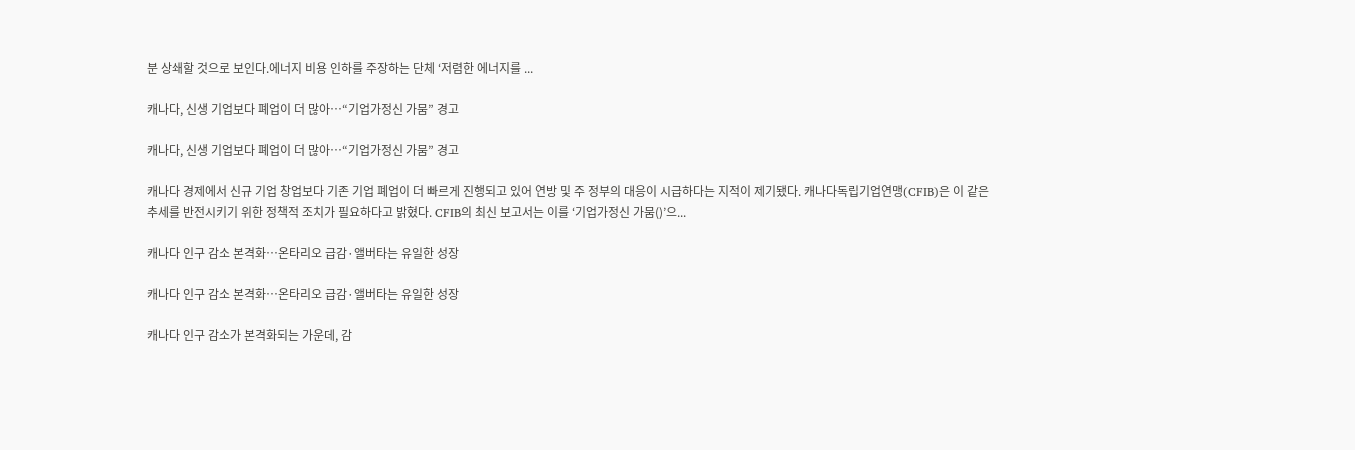분 상쇄할 것으로 보인다.에너지 비용 인하를 주장하는 단체 ‘저렴한 에너지를 ...

캐나다, 신생 기업보다 폐업이 더 많아…“기업가정신 가뭄” 경고

캐나다, 신생 기업보다 폐업이 더 많아…“기업가정신 가뭄” 경고

캐나다 경제에서 신규 기업 창업보다 기존 기업 폐업이 더 빠르게 진행되고 있어 연방 및 주 정부의 대응이 시급하다는 지적이 제기됐다. 캐나다독립기업연맹(CFIB)은 이 같은 추세를 반전시키기 위한 정책적 조치가 필요하다고 밝혔다. CFIB의 최신 보고서는 이를 ‘기업가정신 가뭄()’으...

캐나다 인구 감소 본격화…온타리오 급감·앨버타는 유일한 성장

캐나다 인구 감소 본격화…온타리오 급감·앨버타는 유일한 성장

캐나다 인구 감소가 본격화되는 가운데, 감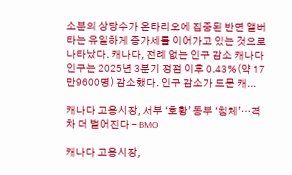소분의 상당수가 온타리오에 집중된 반면 앨버타는 유일하게 증가세를 이어가고 있는 것으로 나타났다. 캐나다, 전례 없는 인구 감소 캐나다 인구는 2025년 3분기 정점 이후 0.43%(약 17만9600명) 감소했다. 인구 감소가 드문 캐...

캐나다 고용시장, 서부 ‘호황’ 동부 ‘침체’…격차 더 벌어진다 – BMO

캐나다 고용시장,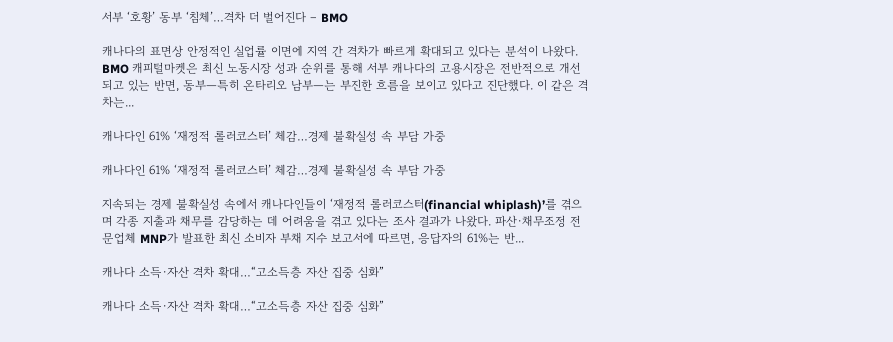서부 ‘호황’ 동부 ‘침체’…격차 더 벌어진다 – BMO

캐나다의 표면상 안정적인 실업률 이면에 지역 간 격차가 빠르게 확대되고 있다는 분석이 나왔다. BMO 캐피털마켓은 최신 노동시장 성과 순위를 통해 서부 캐나다의 고용시장은 전반적으로 개선되고 있는 반면, 동부—특히 온타리오 남부—는 부진한 흐름을 보이고 있다고 진단했다. 이 같은 격차는...

캐나다인 61% ‘재정적 롤러코스터’ 체감…경제 불확실성 속 부담 가중

캐나다인 61% ‘재정적 롤러코스터’ 체감…경제 불확실성 속 부담 가중

지속되는 경제 불확실성 속에서 캐나다인들이 ‘재정적 롤러코스터(financial whiplash)’를 겪으며 각종 지출과 채무를 감당하는 데 어려움을 겪고 있다는 조사 결과가 나왔다. 파산·채무조정 전문업체 MNP가 발표한 최신 소비자 부채 지수 보고서에 따르면, 응답자의 61%는 반...

캐나다 소득·자산 격차 확대…“고소득층 자산 집중 심화”

캐나다 소득·자산 격차 확대…“고소득층 자산 집중 심화”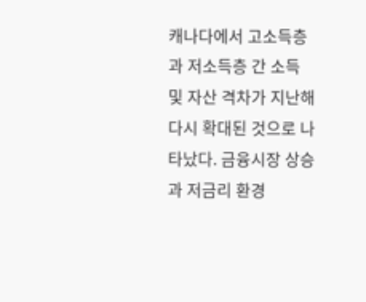캐나다에서 고소득층과 저소득층 간 소득 및 자산 격차가 지난해 다시 확대된 것으로 나타났다. 금융시장 상승과 저금리 환경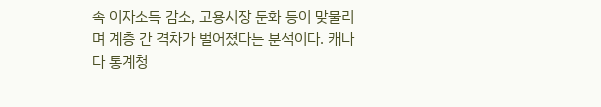속 이자소득 감소, 고용시장 둔화 등이 맞물리며 계층 간 격차가 벌어졌다는 분석이다. 캐나다 통계청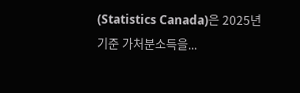(Statistics Canada)은 2025년 기준 가처분소득을...